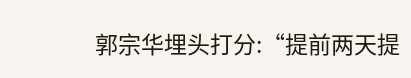郭宗华埋头打分:“提前两天提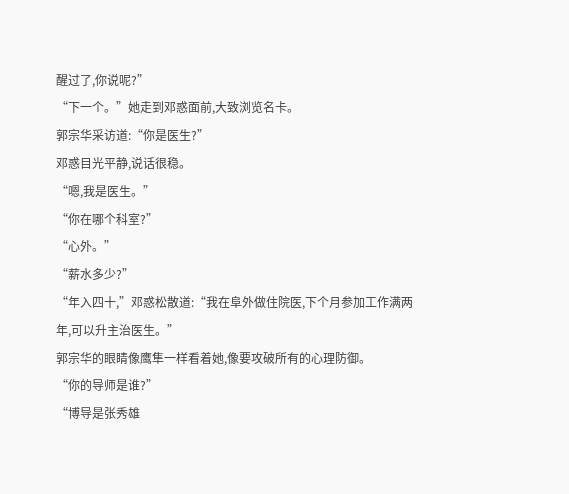醒过了,你说呢?”
“下一个。”她走到邓惑面前,大致浏览名卡。
郭宗华采访道:“你是医生?”
邓惑目光平静,说话很稳。
“嗯,我是医生。”
“你在哪个科室?”
“心外。”
“薪水多少?”
“年入四十,”邓惑松散道:“我在阜外做住院医,下个月参加工作满两年,可以升主治医生。”
郭宗华的眼睛像鹰隼一样看着她,像要攻破所有的心理防御。
“你的导师是谁?”
“博导是张秀雄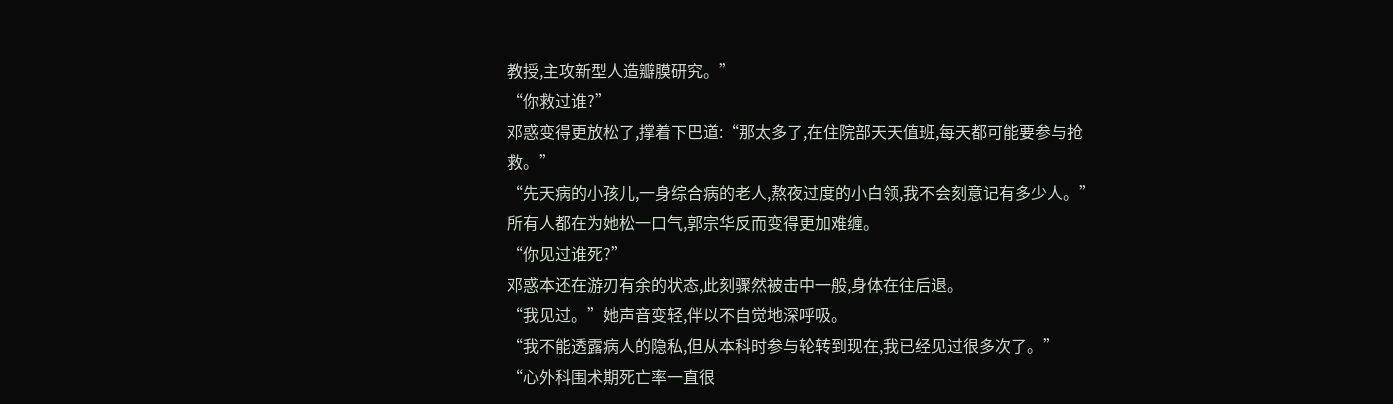教授,主攻新型人造瓣膜研究。”
“你救过谁?”
邓惑变得更放松了,撑着下巴道:“那太多了,在住院部天天值班,每天都可能要参与抢救。”
“先天病的小孩儿,一身综合病的老人,熬夜过度的小白领,我不会刻意记有多少人。”
所有人都在为她松一口气,郭宗华反而变得更加难缠。
“你见过谁死?”
邓惑本还在游刃有余的状态,此刻骤然被击中一般,身体在往后退。
“我见过。”她声音变轻,伴以不自觉地深呼吸。
“我不能透露病人的隐私,但从本科时参与轮转到现在,我已经见过很多次了。”
“心外科围术期死亡率一直很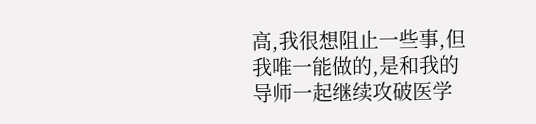高,我很想阻止一些事,但我唯一能做的,是和我的导师一起继续攻破医学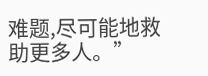难题,尽可能地救助更多人。”